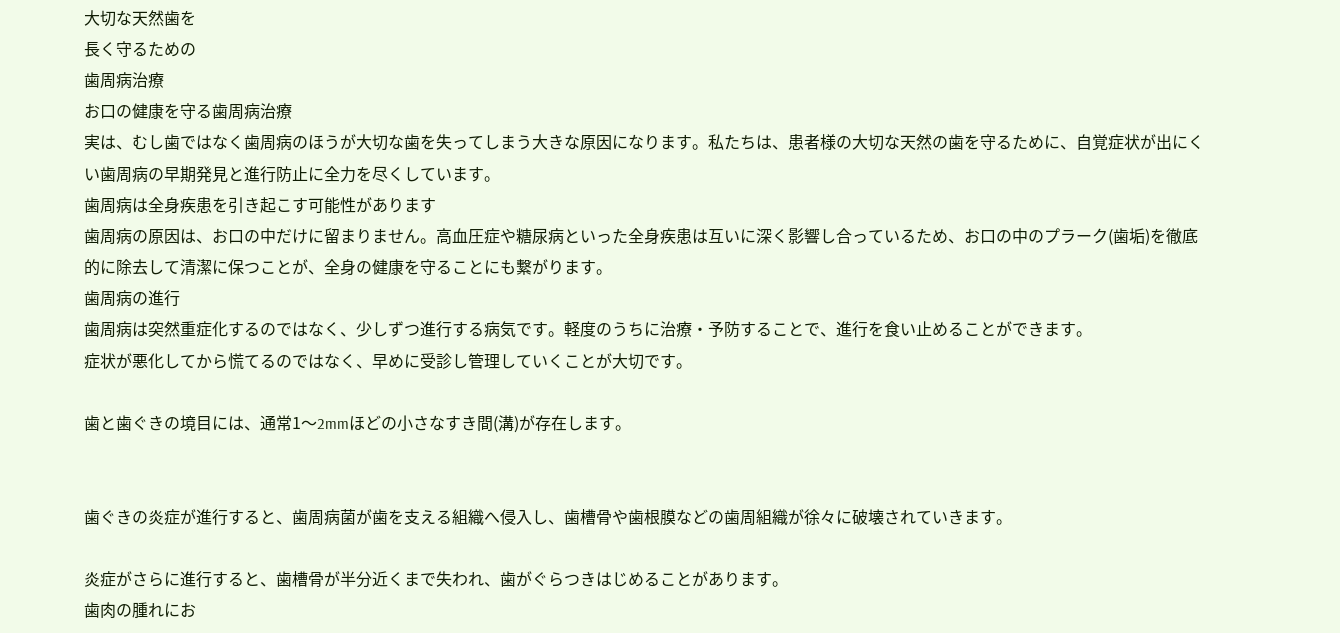大切な天然歯を
長く守るための
歯周病治療
お口の健康を守る歯周病治療
実は、むし歯ではなく歯周病のほうが大切な歯を失ってしまう大きな原因になります。私たちは、患者様の大切な天然の歯を守るために、自覚症状が出にくい歯周病の早期発見と進行防止に全力を尽くしています。
歯周病は全身疾患を引き起こす可能性があります
歯周病の原因は、お口の中だけに留まりません。高血圧症や糖尿病といった全身疾患は互いに深く影響し合っているため、お口の中のプラーク(歯垢)を徹底的に除去して清潔に保つことが、全身の健康を守ることにも繋がります。
歯周病の進行
歯周病は突然重症化するのではなく、少しずつ進行する病気です。軽度のうちに治療・予防することで、進行を食い止めることができます。
症状が悪化してから慌てるのではなく、早めに受診し管理していくことが大切です。

歯と歯ぐきの境目には、通常1〜2mmほどの小さなすき間(溝)が存在します。


歯ぐきの炎症が進行すると、歯周病菌が歯を支える組織へ侵入し、歯槽骨や歯根膜などの歯周組織が徐々に破壊されていきます。

炎症がさらに進行すると、歯槽骨が半分近くまで失われ、歯がぐらつきはじめることがあります。
歯肉の腫れにお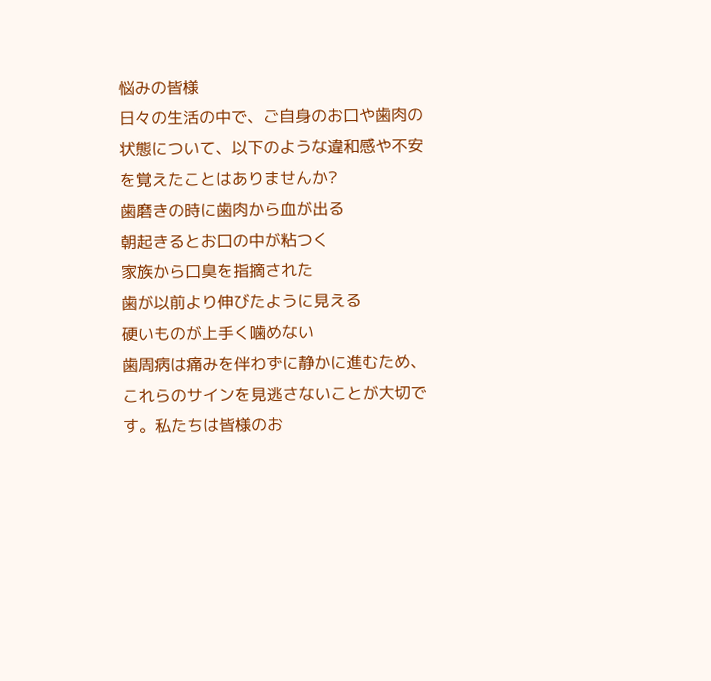悩みの皆様
日々の生活の中で、ご自身のお口や歯肉の状態について、以下のような違和感や不安を覚えたことはありませんか?
歯磨きの時に歯肉から血が出る
朝起きるとお口の中が粘つく
家族から口臭を指摘された
歯が以前より伸びたように見える
硬いものが上手く噛めない
歯周病は痛みを伴わずに静かに進むため、これらのサインを見逃さないことが大切です。私たちは皆様のお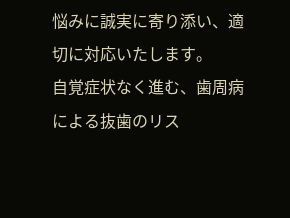悩みに誠実に寄り添い、適切に対応いたします。
自覚症状なく進む、歯周病による抜歯のリス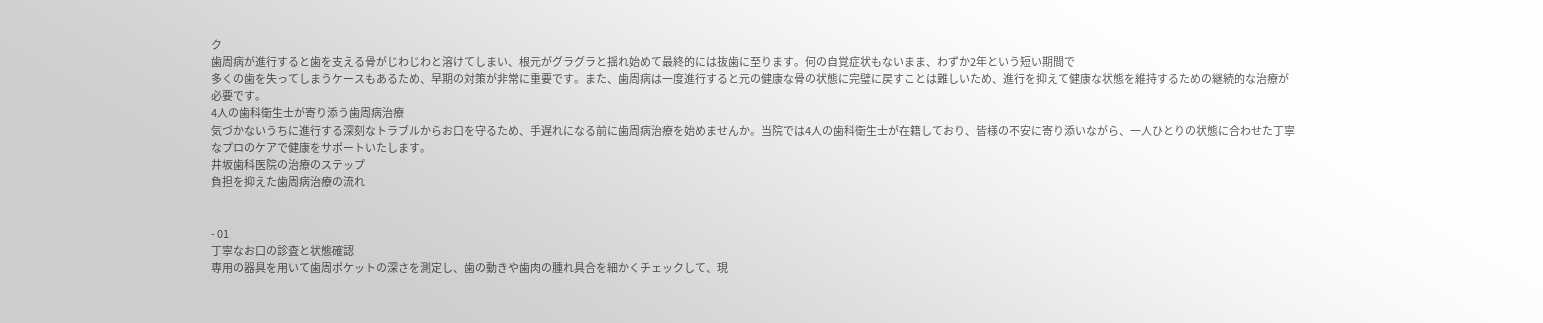ク
歯周病が進行すると歯を支える骨がじわじわと溶けてしまい、根元がグラグラと揺れ始めて最終的には抜歯に至ります。何の自覚症状もないまま、わずか2年という短い期間で
多くの歯を失ってしまうケースもあるため、早期の対策が非常に重要です。また、歯周病は一度進行すると元の健康な骨の状態に完璧に戻すことは難しいため、進行を抑えて健康な状態を維持するための継続的な治療が必要です。
4人の歯科衛生士が寄り添う歯周病治療
気づかないうちに進行する深刻なトラブルからお口を守るため、手遅れになる前に歯周病治療を始めませんか。当院では4人の歯科衛生士が在籍しており、皆様の不安に寄り添いながら、一人ひとりの状態に合わせた丁寧なプロのケアで健康をサポートいたします。
井坂歯科医院の治療のステップ
負担を抑えた歯周病治療の流れ


- 01
丁寧なお口の診査と状態確認
専用の器具を用いて歯周ポケットの深さを測定し、歯の動きや歯肉の腫れ具合を細かくチェックして、現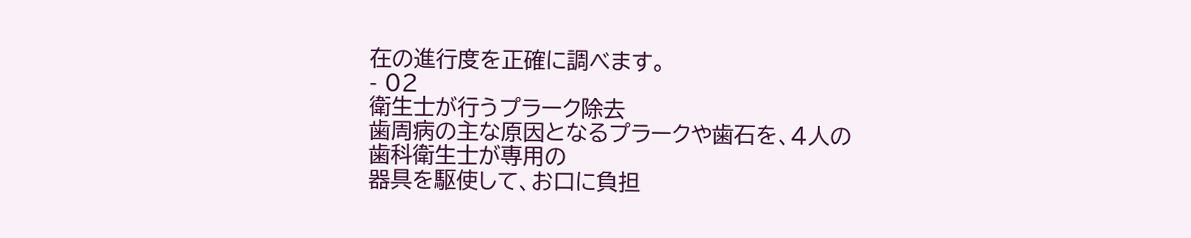在の進行度を正確に調べます。
- 02
衛生士が行うプラーク除去
歯周病の主な原因となるプラークや歯石を、4人の歯科衛生士が専用の
器具を駆使して、お口に負担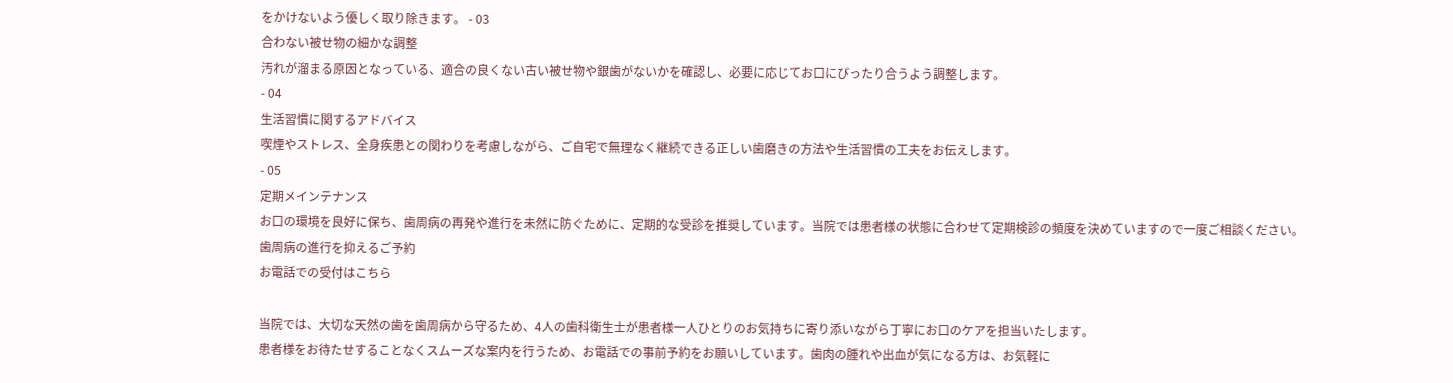をかけないよう優しく取り除きます。 - 03
合わない被せ物の細かな調整
汚れが溜まる原因となっている、適合の良くない古い被せ物や銀歯がないかを確認し、必要に応じてお口にぴったり合うよう調整します。
- 04
生活習慣に関するアドバイス
喫煙やストレス、全身疾患との関わりを考慮しながら、ご自宅で無理なく継続できる正しい歯磨きの方法や生活習慣の工夫をお伝えします。
- 05
定期メインテナンス
お口の環境を良好に保ち、歯周病の再発や進行を未然に防ぐために、定期的な受診を推奨しています。当院では患者様の状態に合わせて定期検診の頻度を決めていますので一度ご相談ください。
歯周病の進行を抑えるご予約
お電話での受付はこちら

当院では、大切な天然の歯を歯周病から守るため、4人の歯科衛生士が患者様一人ひとりのお気持ちに寄り添いながら丁寧にお口のケアを担当いたします。
患者様をお待たせすることなくスムーズな案内を行うため、お電話での事前予約をお願いしています。歯肉の腫れや出血が気になる方は、お気軽に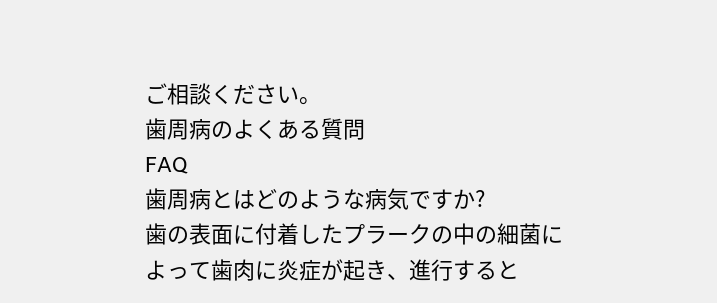ご相談ください。
歯周病のよくある質問
FAQ
歯周病とはどのような病気ですか?
歯の表面に付着したプラークの中の細菌によって歯肉に炎症が起き、進行すると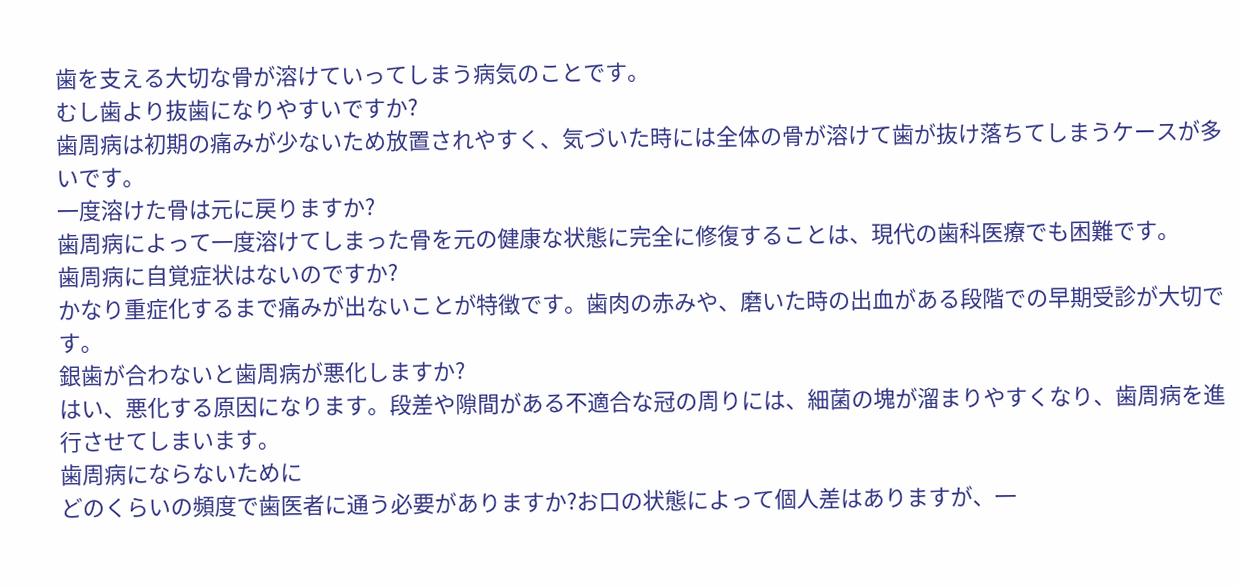歯を支える大切な骨が溶けていってしまう病気のことです。
むし歯より抜歯になりやすいですか?
歯周病は初期の痛みが少ないため放置されやすく、気づいた時には全体の骨が溶けて歯が抜け落ちてしまうケースが多いです。
一度溶けた骨は元に戻りますか?
歯周病によって一度溶けてしまった骨を元の健康な状態に完全に修復することは、現代の歯科医療でも困難です。
歯周病に自覚症状はないのですか?
かなり重症化するまで痛みが出ないことが特徴です。歯肉の赤みや、磨いた時の出血がある段階での早期受診が大切です。
銀歯が合わないと歯周病が悪化しますか?
はい、悪化する原因になります。段差や隙間がある不適合な冠の周りには、細菌の塊が溜まりやすくなり、歯周病を進行させてしまいます。
歯周病にならないために
どのくらいの頻度で歯医者に通う必要がありますか?お口の状態によって個人差はありますが、一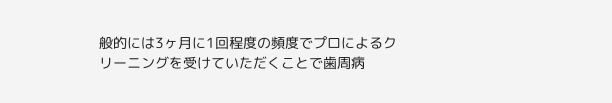般的には3ヶ月に1回程度の頻度でプロによるクリーニングを受けていただくことで歯周病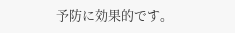予防に効果的です。